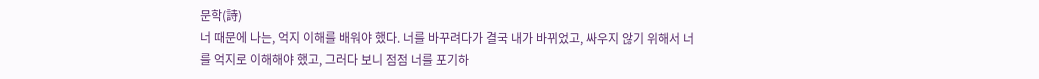문학(詩)
너 때문에 나는, 억지 이해를 배워야 했다. 너를 바꾸려다가 결국 내가 바뀌었고, 싸우지 않기 위해서 너를 억지로 이해해야 했고, 그러다 보니 점점 너를 포기하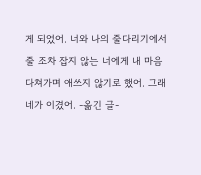게 되었어. 너와 나의 줄다리기에서 줄 조차 잡지 않는 너에게 내 마음 다쳐가며 애쓰지 않기로 했어. 그래 네가 이겼어. -옮긴 글-